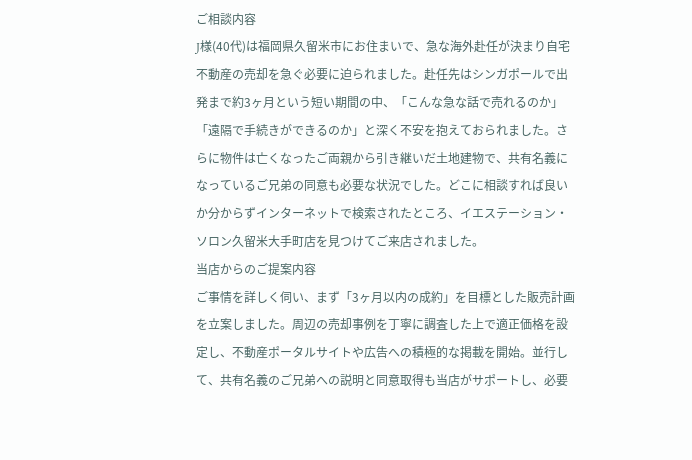ご相談内容
J様(40代)は福岡県久留米市にお住まいで、急な海外赴任が決まり自宅不動産の売却を急ぐ必要に迫られました。赴任先はシンガポールで出発まで約3ヶ月という短い期間の中、「こんな急な話で売れるのか」「遠隔で手続きができるのか」と深く不安を抱えておられました。さらに物件は亡くなったご両親から引き継いだ土地建物で、共有名義になっているご兄弟の同意も必要な状況でした。どこに相談すれば良いか分からずインターネットで検索されたところ、イエステーション・ソロン久留米大手町店を見つけてご来店されました。
当店からのご提案内容
ご事情を詳しく伺い、まず「3ヶ月以内の成約」を目標とした販売計画を立案しました。周辺の売却事例を丁寧に調査した上で適正価格を設定し、不動産ポータルサイトや広告への積極的な掲載を開始。並行して、共有名義のご兄弟への説明と同意取得も当店がサポートし、必要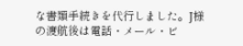な書類手続きを代行しました。J様の渡航後は電話・メール・ビ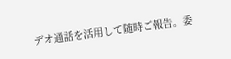デオ通話を活用して随時ご報告。委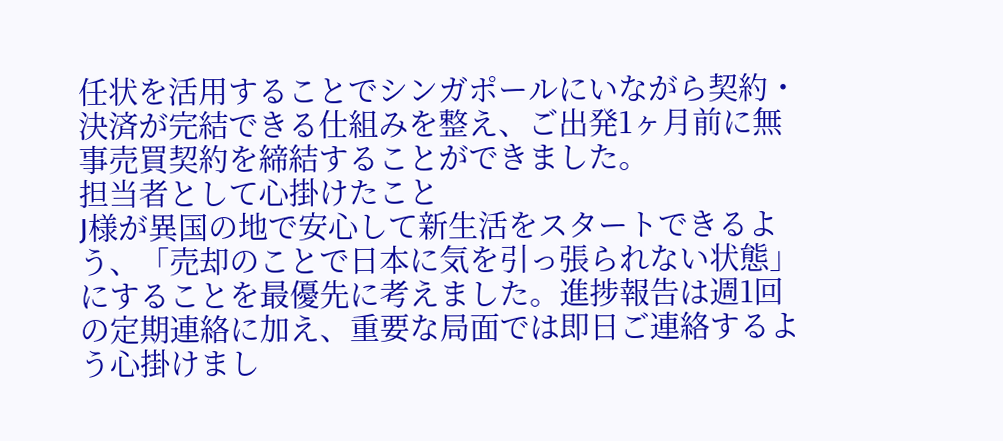任状を活用することでシンガポールにいながら契約・決済が完結できる仕組みを整え、ご出発1ヶ月前に無事売買契約を締結することができました。
担当者として心掛けたこと
J様が異国の地で安心して新生活をスタートできるよう、「売却のことで日本に気を引っ張られない状態」にすることを最優先に考えました。進捗報告は週1回の定期連絡に加え、重要な局面では即日ご連絡するよう心掛けまし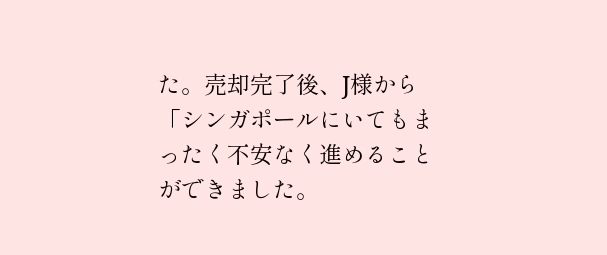た。売却完了後、J様から「シンガポールにいてもまったく不安なく進めることができました。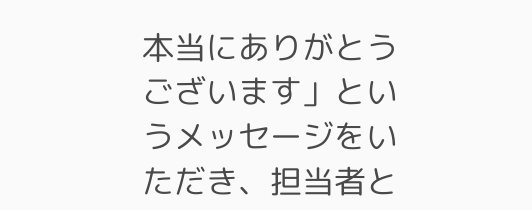本当にありがとうございます」というメッセージをいただき、担当者と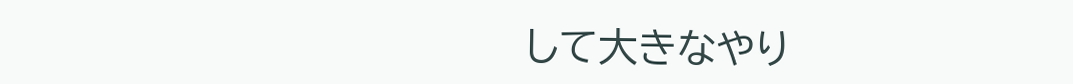して大きなやり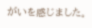がいを感じました。